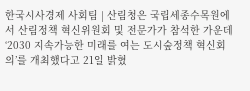한국시사경제 사회팀 | 산림청은 국립세종수목원에서 산림정책 혁신위원회 및 전문가가 참석한 가운데 ‘2030 지속가능한 미래를 여는 도시숲정책 혁신회의’를 개최했다고 21일 밝혔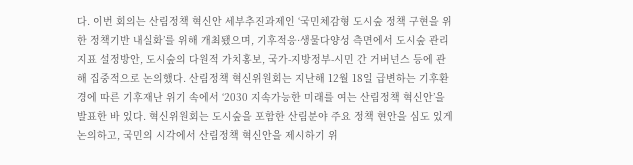다. 이번 회의는 산림정책 혁신안 세부추진과제인 ‘국민체감형 도시숲 정책 구현을 위한 정책기반 내실화’를 위해 개최됐으며, 기후적응·생물다양성 측면에서 도시숲 관리지표 설정방안, 도시숲의 다원적 가치홍보, 국가-지방정부-시민 간 거버넌스 등에 관해 집중적으로 논의했다. 산림정책 혁신위원회는 지난해 12월 18일 급변하는 기후환경에 따른 기후재난 위기 속에서 ‘2030 지속가능한 미래를 여는 산림정책 혁신안’을 발표한 바 있다. 혁신위원회는 도시숲을 포함한 산림분야 주요 정책 현안을 심도 있게 논의하고, 국민의 시각에서 산림정책 혁신안을 제시하기 위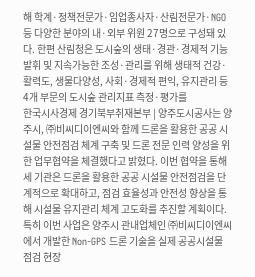해 학계·정책전문가·임업종사자·산림전문가·NGO 등 다양한 분야의 내·외부 위원 27명으로 구성돼 있다. 한편 산림청은 도시숲의 생태·경관·경제적 기능 발휘 및 지속가능한 조성·관리를 위해 생태적 건강·활력도, 생물다양성, 사회·경제적 편익, 유지관리 등 4개 부문의 도시숲 관리지표 측정·평가를
한국시사경제 경기북부취재본부 | 양주도시공사는 양주시, ㈜비씨디이엔씨와 함께 드론을 활용한 공공 시설물 안전점검 체계 구축 및 드론 전문 인력 양성을 위한 업무협약을 체결했다고 밝혔다. 이번 협약을 통해 세 기관은 드론을 활용한 공공 시설물 안전점검을 단계적으로 확대하고, 점검 효율성과 안전성 향상을 통해 시설물 유지관리 체계 고도화를 추진할 계획이다. 특히 이번 사업은 양주시 관내업체인 ㈜비씨디이엔씨에서 개발한 Non-GPS 드론 기술을 실제 공공시설물 점검 현장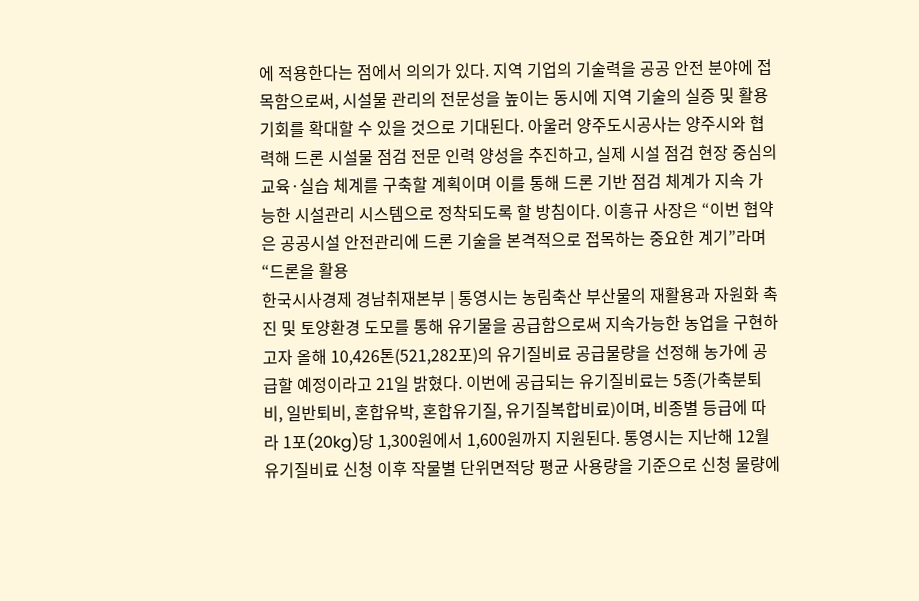에 적용한다는 점에서 의의가 있다. 지역 기업의 기술력을 공공 안전 분야에 접목함으로써, 시설물 관리의 전문성을 높이는 동시에 지역 기술의 실증 및 활용 기회를 확대할 수 있을 것으로 기대된다. 아울러 양주도시공사는 양주시와 협력해 드론 시설물 점검 전문 인력 양성을 추진하고, 실제 시설 점검 현장 중심의 교육·실습 체계를 구축할 계획이며 이를 통해 드론 기반 점검 체계가 지속 가능한 시설관리 시스템으로 정착되도록 할 방침이다. 이흥규 사장은 “이번 협약은 공공시설 안전관리에 드론 기술을 본격적으로 접목하는 중요한 계기”라며 “드론을 활용
한국시사경제 경남취재본부 | 통영시는 농림축산 부산물의 재활용과 자원화 촉진 및 토양환경 도모를 통해 유기물을 공급함으로써 지속가능한 농업을 구현하고자 올해 10,426톤(521,282포)의 유기질비료 공급물량을 선정해 농가에 공급할 예정이라고 21일 밝혔다. 이번에 공급되는 유기질비료는 5종(가축분퇴비, 일반퇴비, 혼합유박, 혼합유기질, 유기질복합비료)이며, 비종별 등급에 따라 1포(20kg)당 1,300원에서 1,600원까지 지원된다. 통영시는 지난해 12월 유기질비료 신청 이후 작물별 단위면적당 평균 사용량을 기준으로 신청 물량에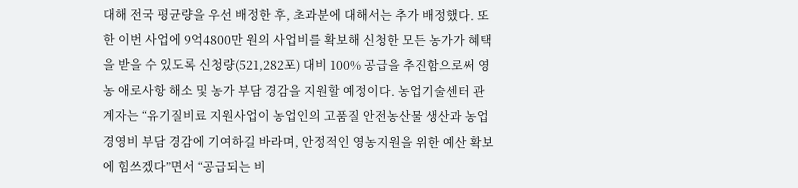대해 전국 평균량을 우선 배정한 후, 초과분에 대해서는 추가 배정했다. 또한 이번 사업에 9억4800만 원의 사업비를 확보해 신청한 모든 농가가 혜택을 받을 수 있도록 신청량(521,282포) 대비 100% 공급을 추진함으로써 영농 애로사항 해소 및 농가 부담 경감을 지원할 예정이다. 농업기술센터 관계자는 “유기질비료 지원사업이 농업인의 고품질 안전농산물 생산과 농업경영비 부담 경감에 기여하길 바라며, 안정적인 영농지원을 위한 예산 확보에 힘쓰겠다”면서 “공급되는 비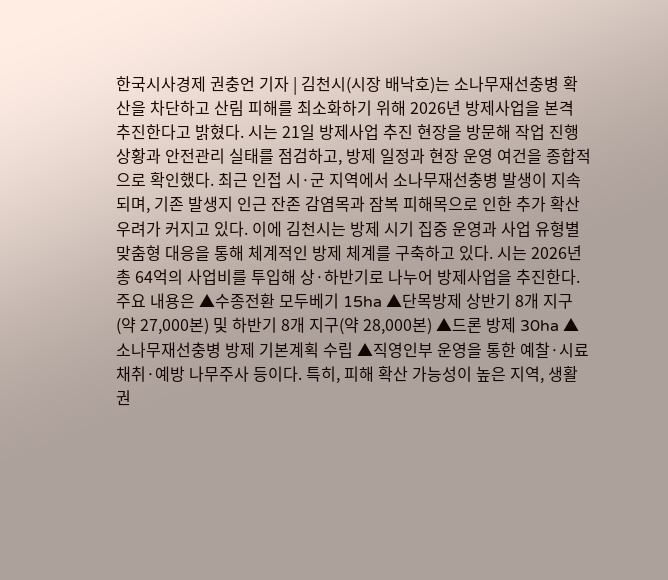한국시사경제 권충언 기자 | 김천시(시장 배낙호)는 소나무재선충병 확산을 차단하고 산림 피해를 최소화하기 위해 2026년 방제사업을 본격 추진한다고 밝혔다. 시는 21일 방제사업 추진 현장을 방문해 작업 진행 상황과 안전관리 실태를 점검하고, 방제 일정과 현장 운영 여건을 종합적으로 확인했다. 최근 인접 시·군 지역에서 소나무재선충병 발생이 지속되며, 기존 발생지 인근 잔존 감염목과 잠복 피해목으로 인한 추가 확산 우려가 커지고 있다. 이에 김천시는 방제 시기 집중 운영과 사업 유형별 맞춤형 대응을 통해 체계적인 방제 체계를 구축하고 있다. 시는 2026년 총 64억의 사업비를 투입해 상·하반기로 나누어 방제사업을 추진한다. 주요 내용은 ▲수종전환 모두베기 15ha ▲단목방제 상반기 8개 지구(약 27,000본) 및 하반기 8개 지구(약 28,000본) ▲드론 방제 30ha ▲소나무재선충병 방제 기본계획 수립 ▲직영인부 운영을 통한 예찰·시료 채취·예방 나무주사 등이다. 특히, 피해 확산 가능성이 높은 지역, 생활권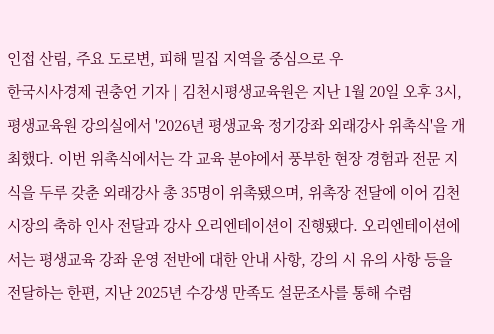인접 산림, 주요 도로변, 피해 밀집 지역을 중심으로 우
한국시사경제 권충언 기자 | 김천시평생교육원은 지난 1월 20일 오후 3시, 평생교육원 강의실에서 '2026년 평생교육 정기강좌 외래강사 위촉식'을 개최했다. 이번 위촉식에서는 각 교육 분야에서 풍부한 현장 경험과 전문 지식을 두루 갖춘 외래강사 총 35명이 위촉됐으며, 위촉장 전달에 이어 김천시장의 축하 인사 전달과 강사 오리엔테이션이 진행됐다. 오리엔테이션에서는 평생교육 강좌 운영 전반에 대한 안내 사항, 강의 시 유의 사항 등을 전달하는 한편, 지난 2025년 수강생 만족도 설문조사를 통해 수렴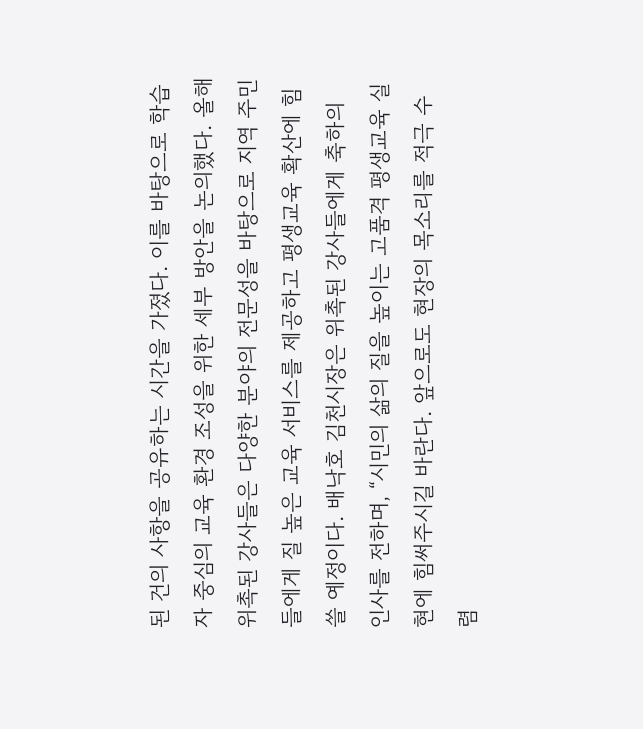된 건의 사항을 공유하는 시간을 가졌다. 이를 바탕으로 학습자 중심의 교육 환경 조성을 위한 세부 방안을 논의했다. 올해 위촉된 강사들은 다양한 분야의 전문성을 바탕으로 지역 주민들에게 질 높은 교육 서비스를 제공하고 평생교육 확산에 힘쓸 예정이다. 배낙호 김천시장은 위촉된 강사들에게 축하의 인사를 전하며, “시민의 삶의 질을 높이는 고품격 평생교육 실현에 힘써주시길 바란다. 앞으로도 현장의 목소리를 적극 수렴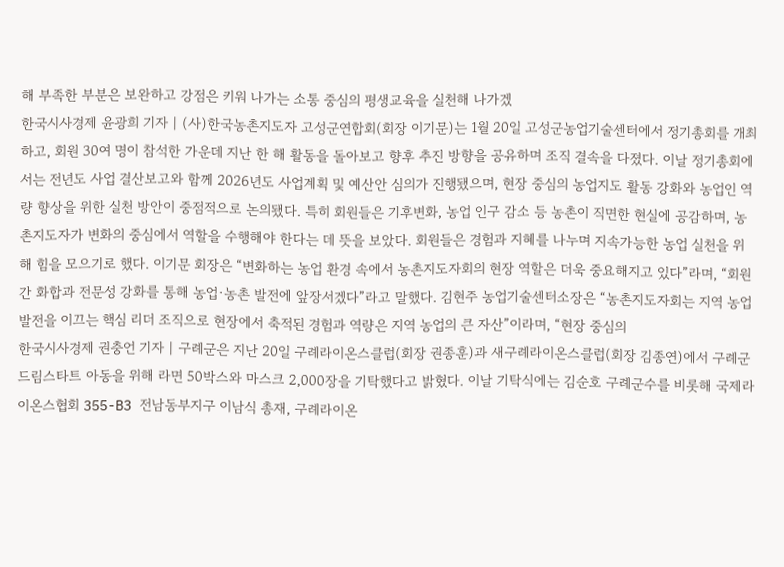해 부족한 부분은 보완하고 강점은 키워 나가는 소통 중심의 평생교육을 실천해 나가겠
한국시사경제 윤광희 기자 | (사)한국농촌지도자 고성군연합회(회장 이기문)는 1월 20일 고성군농업기술센터에서 정기총회를 개최하고, 회원 30여 명이 참석한 가운데 지난 한 해 활동을 돌아보고 향후 추진 방향을 공유하며 조직 결속을 다졌다. 이날 정기총회에서는 전년도 사업 결산보고와 함께 2026년도 사업계획 및 예산안 심의가 진행됐으며, 현장 중심의 농업지도 활동 강화와 농업인 역량 향상을 위한 실천 방안이 중점적으로 논의됐다. 특히 회원들은 기후변화, 농업 인구 감소 등 농촌이 직면한 현실에 공감하며, 농촌지도자가 변화의 중심에서 역할을 수행해야 한다는 데 뜻을 보았다. 회원들은 경험과 지혜를 나누며 지속가능한 농업 실천을 위해 힘을 모으기로 했다. 이기문 회장은 “변화하는 농업 환경 속에서 농촌지도자회의 현장 역할은 더욱 중요해지고 있다”라며, “회원 간 화합과 전문성 강화를 통해 농업·농촌 발전에 앞장서겠다”라고 말했다. 김현주 농업기술센터소장은 “농촌지도자회는 지역 농업 발전을 이끄는 핵심 리더 조직으로 현장에서 축적된 경험과 역량은 지역 농업의 큰 자산”이라며, “현장 중심의
한국시사경제 권충언 기자 | 구례군은 지난 20일 구례라이온스클럽(회장 권종훈)과 새구례라이온스클럽(회장 김종연)에서 구례군 드림스타트 아동을 위해 라면 50박스와 마스크 2,000장을 기탁했다고 밝혔다. 이날 기탁식에는 김순호 구례군수를 비롯해 국제라이온스협회 355-B3 전남동부지구 이남식 총재, 구례라이온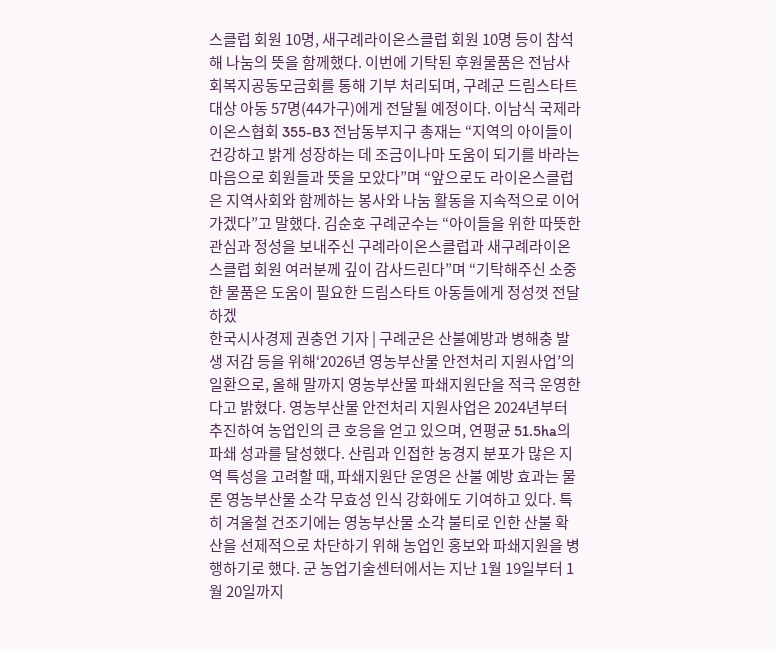스클럽 회원 10명, 새구례라이온스클럽 회원 10명 등이 참석해 나눔의 뜻을 함께했다. 이번에 기탁된 후원물품은 전남사회복지공동모금회를 통해 기부 처리되며, 구례군 드림스타트 대상 아동 57명(44가구)에게 전달될 예정이다. 이남식 국제라이온스협회 355-B3 전남동부지구 총재는 “지역의 아이들이 건강하고 밝게 성장하는 데 조금이나마 도움이 되기를 바라는 마음으로 회원들과 뜻을 모았다”며 “앞으로도 라이온스클럽은 지역사회와 함께하는 봉사와 나눔 활동을 지속적으로 이어가겠다”고 말했다. 김순호 구례군수는 “아이들을 위한 따뜻한 관심과 정성을 보내주신 구례라이온스클럽과 새구례라이온스클럽 회원 여러분께 깊이 감사드린다”며 “기탁해주신 소중한 물품은 도움이 필요한 드림스타트 아동들에게 정성껏 전달하겠
한국시사경제 권충언 기자 | 구례군은 산불예방과 병해충 발생 저감 등을 위해‘2026년 영농부산물 안전처리 지원사업’의 일환으로, 올해 말까지 영농부산물 파쇄지원단을 적극 운영한다고 밝혔다. 영농부산물 안전처리 지원사업은 2024년부터 추진하여 농업인의 큰 호응을 얻고 있으며, 연평균 51.5ha의 파쇄 성과를 달성했다. 산림과 인접한 농경지 분포가 많은 지역 특성을 고려할 때, 파쇄지원단 운영은 산불 예방 효과는 물론 영농부산물 소각 무효성 인식 강화에도 기여하고 있다. 특히 겨울철 건조기에는 영농부산물 소각 불티로 인한 산불 확산을 선제적으로 차단하기 위해 농업인 홍보와 파쇄지원을 병행하기로 했다. 군 농업기술센터에서는 지난 1월 19일부터 1월 20일까지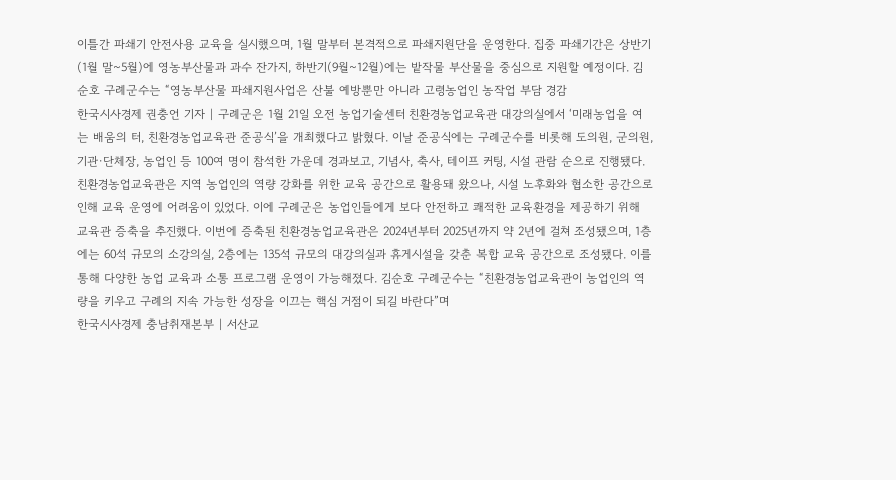이틀간 파쇄기 안전사용 교육을 실시했으며, 1월 말부터 본격적으로 파쇄지원단을 운영한다. 집중 파쇄기간은 상반기(1월 말~5월)에 영농부산물과 과수 잔가지, 하반기(9월~12월)에는 밭작물 부산물을 중심으로 지원할 예정이다. 김순호 구례군수는 “영농부산물 파쇄지원사업은 산불 예방뿐만 아니라 고령농업인 농작업 부담 경감
한국시사경제 권충언 기자 | 구례군은 1월 21일 오전 농업기술센터 친환경농업교육관 대강의실에서 ‘미래농업을 여는 배움의 터, 친환경농업교육관 준공식’을 개최했다고 밝혔다. 이날 준공식에는 구례군수를 비롯해 도의원, 군의원, 기관·단체장, 농업인 등 100여 명이 참석한 가운데 경과보고, 기념사, 축사, 테이프 커팅, 시설 관람 순으로 진행됐다. 친환경농업교육관은 지역 농업인의 역량 강화를 위한 교육 공간으로 활용돼 왔으나, 시설 노후화와 협소한 공간으로 인해 교육 운영에 어려움이 있었다. 이에 구례군은 농업인들에게 보다 안전하고 쾌적한 교육환경을 제공하기 위해 교육관 증축을 추진했다. 이번에 증축된 친환경농업교육관은 2024년부터 2025년까지 약 2년에 걸쳐 조성됐으며, 1층에는 60석 규모의 소강의실, 2층에는 135석 규모의 대강의실과 휴게시설을 갖춘 복합 교육 공간으로 조성됐다. 이를 통해 다양한 농업 교육과 소통 프로그램 운영이 가능해졌다. 김순호 구례군수는 “친환경농업교육관이 농업인의 역량을 키우고 구례의 지속 가능한 성장을 이끄는 핵심 거점이 되길 바란다”며
한국시사경제 충남취재본부 | 서산교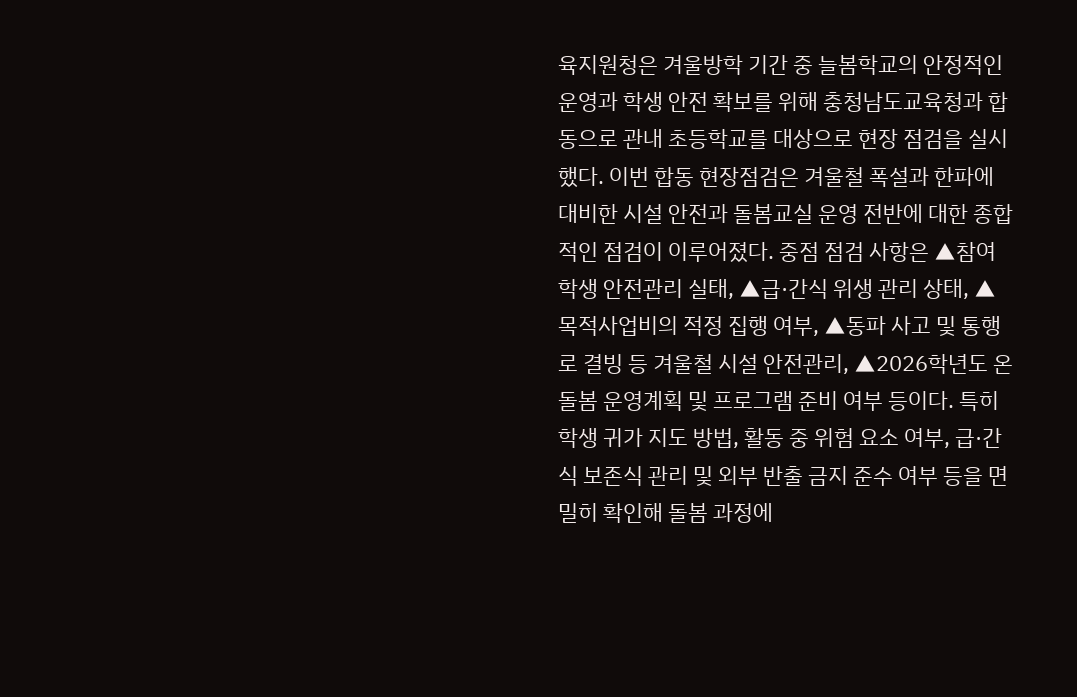육지원청은 겨울방학 기간 중 늘봄학교의 안정적인 운영과 학생 안전 확보를 위해 충청남도교육청과 합동으로 관내 초등학교를 대상으로 현장 점검을 실시했다. 이번 합동 현장점검은 겨울철 폭설과 한파에 대비한 시설 안전과 돌봄교실 운영 전반에 대한 종합적인 점검이 이루어졌다. 중점 점검 사항은 ▲참여 학생 안전관리 실태, ▲급·간식 위생 관리 상태, ▲목적사업비의 적정 집행 여부, ▲동파 사고 및 통행로 결빙 등 겨울철 시설 안전관리, ▲2026학년도 온돌봄 운영계획 및 프로그램 준비 여부 등이다. 특히 학생 귀가 지도 방법, 활동 중 위험 요소 여부, 급·간식 보존식 관리 및 외부 반출 금지 준수 여부 등을 면밀히 확인해 돌봄 과정에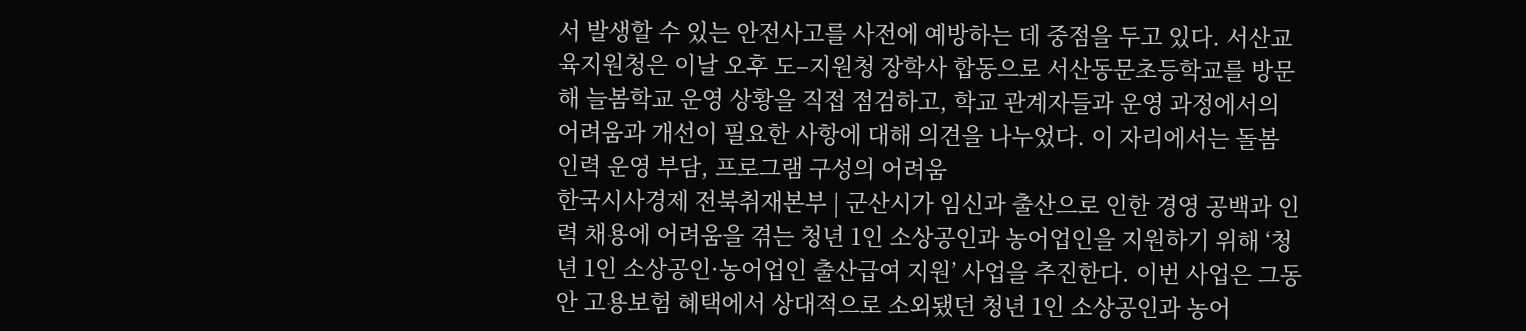서 발생할 수 있는 안전사고를 사전에 예방하는 데 중점을 두고 있다. 서산교육지원청은 이날 오후 도–지원청 장학사 합동으로 서산동문초등학교를 방문해 늘봄학교 운영 상황을 직접 점검하고, 학교 관계자들과 운영 과정에서의 어려움과 개선이 필요한 사항에 대해 의견을 나누었다. 이 자리에서는 돌봄 인력 운영 부담, 프로그램 구성의 어려움
한국시사경제 전북취재본부 | 군산시가 임신과 출산으로 인한 경영 공백과 인력 채용에 어려움을 겪는 청년 1인 소상공인과 농어업인을 지원하기 위해 ‘청년 1인 소상공인·농어업인 출산급여 지원’ 사업을 추진한다. 이번 사업은 그동안 고용보험 혜택에서 상대적으로 소외됐던 청년 1인 소상공인과 농어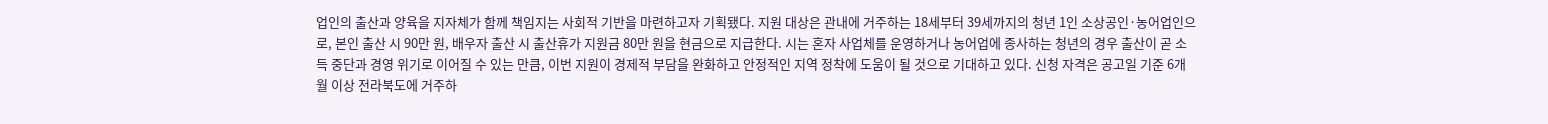업인의 출산과 양육을 지자체가 함께 책임지는 사회적 기반을 마련하고자 기획됐다. 지원 대상은 관내에 거주하는 18세부터 39세까지의 청년 1인 소상공인·농어업인으로, 본인 출산 시 90만 원, 배우자 출산 시 출산휴가 지원금 80만 원을 현금으로 지급한다. 시는 혼자 사업체를 운영하거나 농어업에 종사하는 청년의 경우 출산이 곧 소득 중단과 경영 위기로 이어질 수 있는 만큼, 이번 지원이 경제적 부담을 완화하고 안정적인 지역 정착에 도움이 될 것으로 기대하고 있다. 신청 자격은 공고일 기준 6개월 이상 전라북도에 거주하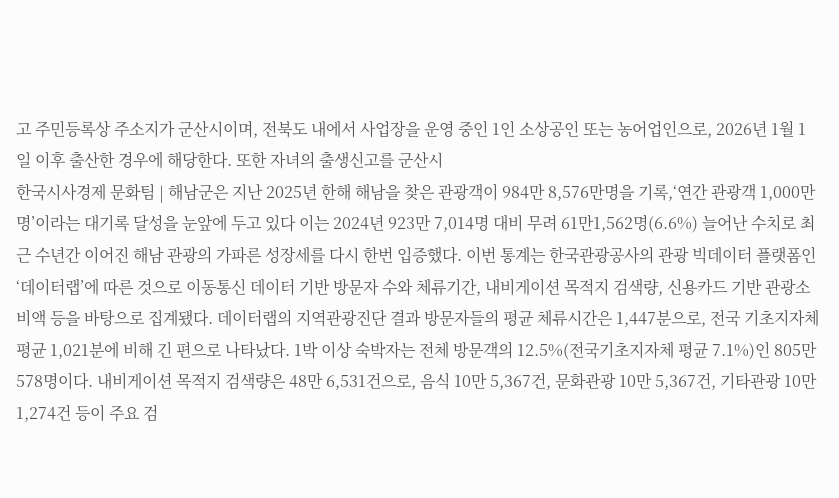고 주민등록상 주소지가 군산시이며, 전북도 내에서 사업장을 운영 중인 1인 소상공인 또는 농어업인으로, 2026년 1월 1일 이후 출산한 경우에 해당한다. 또한 자녀의 출생신고를 군산시
한국시사경제 문화팀 | 해남군은 지난 2025년 한해 해남을 찾은 관광객이 984만 8,576만명을 기록,‘연간 관광객 1,000만명’이라는 대기록 달성을 눈앞에 두고 있다 이는 2024년 923만 7,014명 대비 무려 61만1,562명(6.6%) 늘어난 수치로 최근 수년간 이어진 해남 관광의 가파른 성장세를 다시 한번 입증했다. 이번 통계는 한국관광공사의 관광 빅데이터 플랫폼인‘데이터랩’에 따른 것으로 이동통신 데이터 기반 방문자 수와 체류기간, 내비게이션 목적지 검색량, 신용카드 기반 관광소비액 등을 바탕으로 집계됐다. 데이터랩의 지역관광진단 결과 방문자들의 평균 체류시간은 1,447분으로, 전국 기초지자체 평균 1,021분에 비해 긴 편으로 나타났다. 1박 이상 숙박자는 전체 방문객의 12.5%(전국기초지자체 평균 7.1%)인 805만 578명이다. 내비게이션 목적지 검색량은 48만 6,531건으로, 음식 10만 5,367건, 문화관광 10만 5,367건, 기타관광 10만 1,274건 등이 주요 검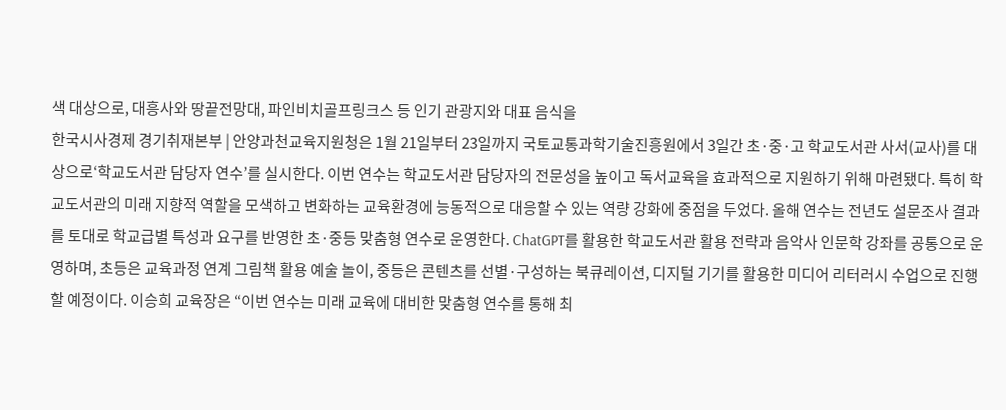색 대상으로, 대흥사와 땅끝전망대, 파인비치골프링크스 등 인기 관광지와 대표 음식을
한국시사경제 경기취재본부 | 안양과천교육지원청은 1월 21일부터 23일까지 국토교통과학기술진흥원에서 3일간 초·중·고 학교도서관 사서(교사)를 대상으로‘학교도서관 담당자 연수’를 실시한다. 이번 연수는 학교도서관 담당자의 전문성을 높이고 독서교육을 효과적으로 지원하기 위해 마련됐다. 특히 학교도서관의 미래 지향적 역할을 모색하고 변화하는 교육환경에 능동적으로 대응할 수 있는 역량 강화에 중점을 두었다. 올해 연수는 전년도 설문조사 결과를 토대로 학교급별 특성과 요구를 반영한 초·중등 맞춤형 연수로 운영한다. ChatGPT를 활용한 학교도서관 활용 전략과 음악사 인문학 강좌를 공통으로 운영하며, 초등은 교육과정 연계 그림책 활용 예술 놀이, 중등은 콘텐츠를 선별·구성하는 북큐레이션, 디지털 기기를 활용한 미디어 리터러시 수업으로 진행할 예정이다. 이승희 교육장은 “이번 연수는 미래 교육에 대비한 맞춤형 연수를 통해 최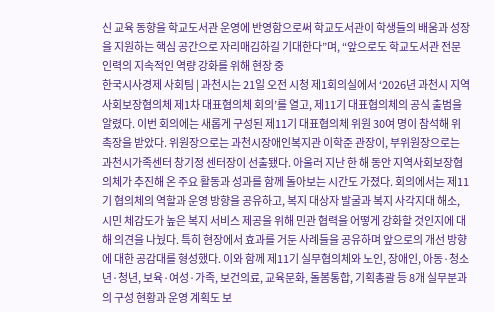신 교육 동향을 학교도서관 운영에 반영함으로써 학교도서관이 학생들의 배움과 성장을 지원하는 핵심 공간으로 자리매김하길 기대한다”며, “앞으로도 학교도서관 전문인력의 지속적인 역량 강화를 위해 현장 중
한국시사경제 사회팀 | 과천시는 21일 오전 시청 제1회의실에서 ‘2026년 과천시 지역사회보장협의체 제1차 대표협의체 회의’를 열고, 제11기 대표협의체의 공식 출범을 알렸다. 이번 회의에는 새롭게 구성된 제11기 대표협의체 위원 30여 명이 참석해 위촉장을 받았다. 위원장으로는 과천시장애인복지관 이학준 관장이, 부위원장으로는 과천시가족센터 창기정 센터장이 선출됐다. 아울러 지난 한 해 동안 지역사회보장협의체가 추진해 온 주요 활동과 성과를 함께 돌아보는 시간도 가졌다. 회의에서는 제11기 협의체의 역할과 운영 방향을 공유하고, 복지 대상자 발굴과 복지 사각지대 해소, 시민 체감도가 높은 복지 서비스 제공을 위해 민관 협력을 어떻게 강화할 것인지에 대해 의견을 나눴다. 특히 현장에서 효과를 거둔 사례들을 공유하며 앞으로의 개선 방향에 대한 공감대를 형성했다. 이와 함께 제11기 실무협의체와 노인, 장애인, 아동·청소년·청년, 보육·여성·가족, 보건의료, 교육문화, 돌봄통합, 기획총괄 등 8개 실무분과의 구성 현황과 운영 계획도 보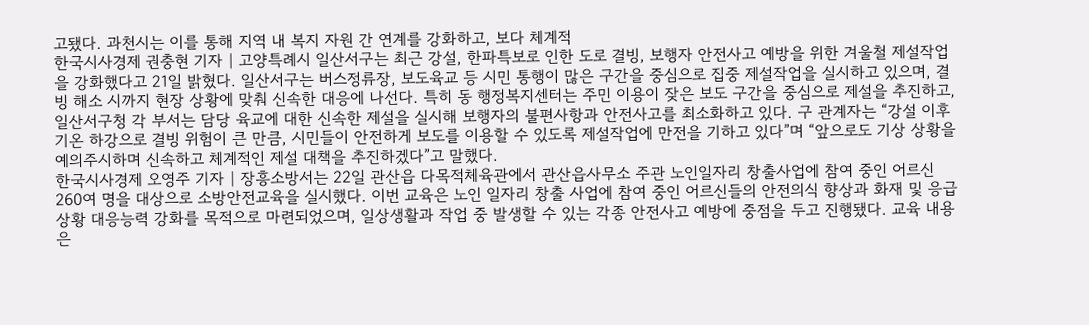고됐다. 과천시는 이를 통해 지역 내 복지 자원 간 연계를 강화하고, 보다 체계적
한국시사경제 권충현 기자 | 고양특례시 일산서구는 최근 강설, 한파특보로 인한 도로 결빙, 보행자 안전사고 예방을 위한 겨울철 제설작업을 강화했다고 21일 밝혔다. 일산서구는 버스정류장, 보도육교 등 시민 통행이 많은 구간을 중심으로 집중 제설작업을 실시하고 있으며, 결빙 해소 시까지 현장 상황에 맞춰 신속한 대응에 나선다. 특히 동 행정복지센터는 주민 이용이 잦은 보도 구간을 중심으로 제설을 추진하고, 일산서구청 각 부서는 담당 육교에 대한 신속한 제설을 실시해 보행자의 불편사항과 안전사고를 최소화하고 있다. 구 관계자는 “강설 이후 기온 하강으로 결빙 위험이 큰 만큼, 시민들이 안전하게 보도를 이용할 수 있도록 제설작업에 만전을 기하고 있다”며 “앞으로도 기상 상황을 예의주시하며 신속하고 체계적인 제설 대책을 추진하겠다”고 말했다.
한국시사경제 오영주 기자 | 장흥소방서는 22일 관산읍 다목적체육관에서 관산읍사무소 주관 노인일자리 창출사업에 참여 중인 어르신 260여 명을 대상으로 소방안전교육을 실시했다. 이번 교육은 노인 일자리 창출 사업에 참여 중인 어르신들의 안전의식 향상과 화재 및 응급상황 대응능력 강화를 목적으로 마련되었으며, 일상생활과 작업 중 발생할 수 있는 각종 안전사고 예방에 중점을 두고 진행됐다. 교육 내용은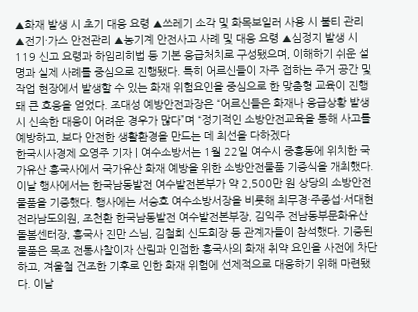▲화재 발생 시 초기 대응 요령 ▲쓰레기 소각 및 화목보일러 사용 시 불티 관리 ▲전기·가스 안전관리 ▲농기계 안전사고 사례 및 대응 요령 ▲심정지 발생 시 119 신고 요령과 하임리히법 등 기본 응급처치로 구성됐으며, 이해하기 쉬운 설명과 실제 사례를 중심으로 진행됐다. 특히 어르신들이 자주 접하는 주거 공간 및 작업 현장에서 발생할 수 있는 화재 위험요인을 중심으로 한 맞춤형 교육이 진행돼 큰 호응을 얻었다. 조대성 예방안전과장은 “어르신들은 화재나 응급상황 발생 시 신속한 대응이 어려운 경우가 많다”며 “정기적인 소방안전교육을 통해 사고를 예방하고, 보다 안전한 생활환경을 만드는 데 최선을 다하겠다
한국시사경제 오영주 기자 | 여수소방서는 1월 22일 여수시 중흥동에 위치한 국가유산 흥국사에서 국가유산 화재 예방을 위한 소방안전물품 기증식을 개최했다. 이날 행사에서는 한국남동발전 여수발전본부가 약 2,500만 원 상당의 소방안전물품을 기증했다. 행사에는 서승호 여수소방서장을 비롯해 최무경·주종섭·서대현 전라남도의원, 조천환 한국남동발전 여수발전본부장, 김익주 전남동부문화유산돌봄센터장, 흥국사 진만 스님, 김철희 신도회장 등 관계자들이 참석했다. 기증된 물품은 목조 전통사찰이자 산림과 인접한 흥국사의 화재 취약 요인을 사전에 차단하고, 겨울철 건조한 기후로 인한 화재 위험에 선제적으로 대응하기 위해 마련됐다. 이날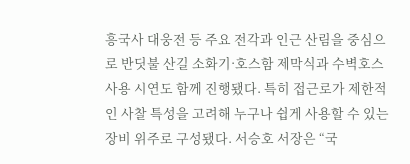흥국사 대웅전 등 주요 전각과 인근 산림을 중심으로 반딧불 산길 소화기·호스함 제막식과 수벽호스 사용 시연도 함께 진행됐다. 특히 접근로가 제한적인 사찰 특성을 고려해 누구나 쉽게 사용할 수 있는 장비 위주로 구성됐다. 서승호 서장은 “국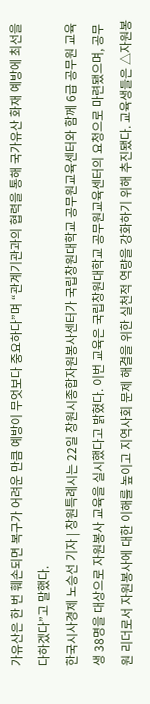가유산은 한 번 훼손되면 복구가 어려운 만큼 예방이 무엇보다 중요하다”며 “관계기관과의 협력을 통해 국가유산 화재 예방에 최선을 다하겠다”고 말했다.
한국시사경제 노승선 기자 | 창원특례시는 22일 창원시종합자원봉사센터가 국립창원대학교 공무원교육센터와 함께 6급 공무원 교육생 38명을 대상으로 자원봉사 교육을 실시했다고 밝혔다. 이번 교육은 국립창원대학교 공무원교육센터의 요청으로 마련됐으며, 공무원 리더로서 자원봉사에 대한 이해를 높이고 지역사회 문제 해결을 위한 실천적 역량을 강화하기 위해 추진됐다. 교육생들은 △자원봉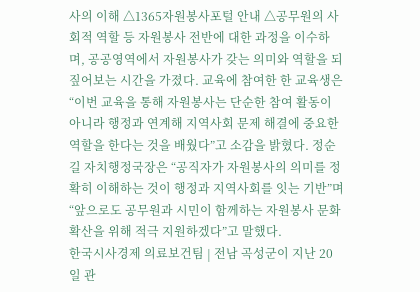사의 이해 △1365자원봉사포털 안내 △공무원의 사회적 역할 등 자원봉사 전반에 대한 과정을 이수하며, 공공영역에서 자원봉사가 갖는 의미와 역할을 되짚어보는 시간을 가졌다. 교육에 참여한 한 교육생은 “이번 교육을 통해 자원봉사는 단순한 참여 활동이 아니라 행정과 연계해 지역사회 문제 해결에 중요한 역할을 한다는 것을 배웠다”고 소감을 밝혔다. 정순길 자치행정국장은 “공직자가 자원봉사의 의미를 정확히 이해하는 것이 행정과 지역사회를 잇는 기반”며 “앞으로도 공무원과 시민이 함께하는 자원봉사 문화 확산을 위해 적극 지원하겠다”고 말했다.
한국시사경제 의료보건팀 | 전남 곡성군이 지난 20일 관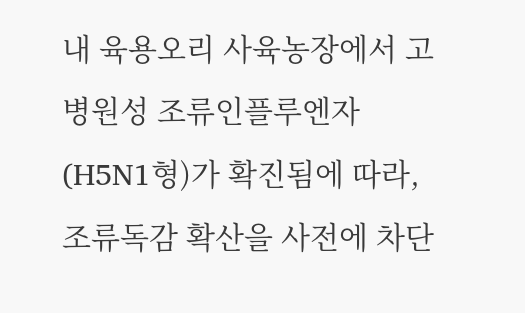내 육용오리 사육농장에서 고병원성 조류인플루엔자(H5N1형)가 확진됨에 따라, 조류독감 확산을 사전에 차단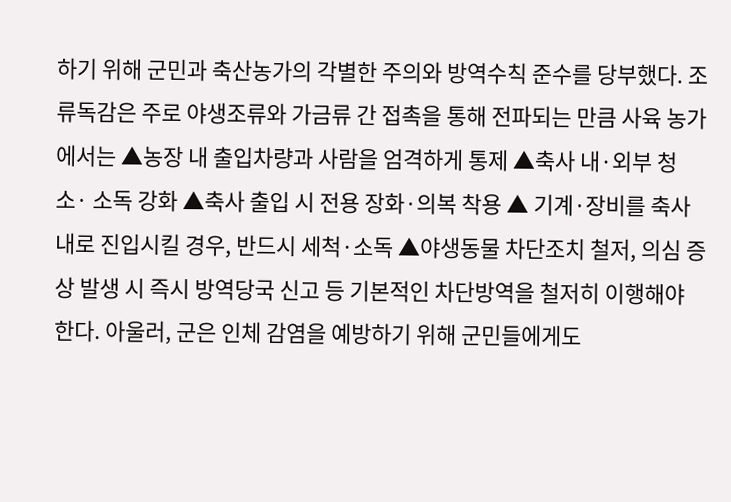하기 위해 군민과 축산농가의 각별한 주의와 방역수칙 준수를 당부했다. 조류독감은 주로 야생조류와 가금류 간 접촉을 통해 전파되는 만큼 사육 농가에서는 ▲농장 내 출입차량과 사람을 엄격하게 통제 ▲축사 내·외부 청소· 소독 강화 ▲축사 출입 시 전용 장화·의복 착용 ▲ 기계·장비를 축사 내로 진입시킬 경우, 반드시 세척·소독 ▲야생동물 차단조치 철저, 의심 증상 발생 시 즉시 방역당국 신고 등 기본적인 차단방역을 철저히 이행해야 한다. 아울러, 군은 인체 감염을 예방하기 위해 군민들에게도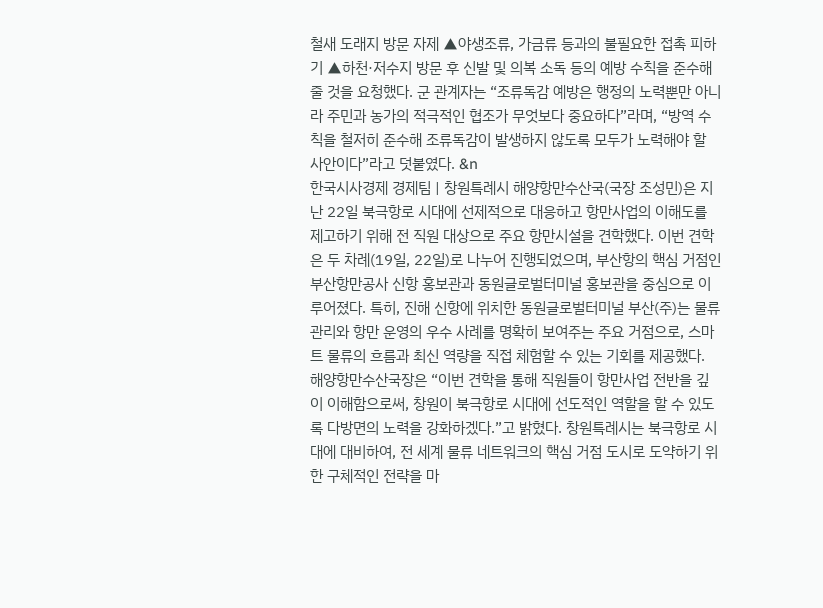철새 도래지 방문 자제 ▲야생조류, 가금류 등과의 불필요한 접촉 피하기 ▲하천·저수지 방문 후 신발 및 의복 소독 등의 예방 수칙을 준수해 줄 것을 요청했다. 군 관계자는 “조류독감 예방은 행정의 노력뿐만 아니라 주민과 농가의 적극적인 협조가 무엇보다 중요하다”라며, “방역 수칙을 철저히 준수해 조류독감이 발생하지 않도록 모두가 노력해야 할 사안이다”라고 덧붙였다. &n
한국시사경제 경제팀 | 창원특례시 해양항만수산국(국장 조성민)은 지난 22일 북극항로 시대에 선제적으로 대응하고 항만사업의 이해도를 제고하기 위해 전 직원 대상으로 주요 항만시설을 견학했다. 이번 견학은 두 차례(19일, 22일)로 나누어 진행되었으며, 부산항의 핵심 거점인 부산항만공사 신항 홍보관과 동원글로벌터미널 홍보관을 중심으로 이루어졌다. 특히, 진해 신항에 위치한 동원글로벌터미널 부산(주)는 물류 관리와 항만 운영의 우수 사례를 명확히 보여주는 주요 거점으로, 스마트 물류의 흐름과 최신 역량을 직접 체험할 수 있는 기회를 제공했다. 해양항만수산국장은 “이번 견학을 통해 직원들이 항만사업 전반을 깊이 이해함으로써, 창원이 북극항로 시대에 선도적인 역할을 할 수 있도록 다방면의 노력을 강화하겠다.”고 밝혔다. 창원특례시는 북극항로 시대에 대비하여, 전 세계 물류 네트워크의 핵심 거점 도시로 도약하기 위한 구체적인 전략을 마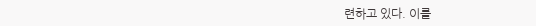련하고 있다. 이를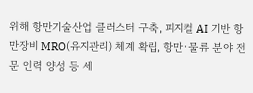위해 항만기술산업 클러스터 구축, 피지컬 AI 기반 항만장비 MRO(유지관리) 체계 확립, 항만·물류 분야 전문 인력 양성 등 세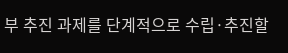부 추진 과제를 단계적으로 수립·추진할